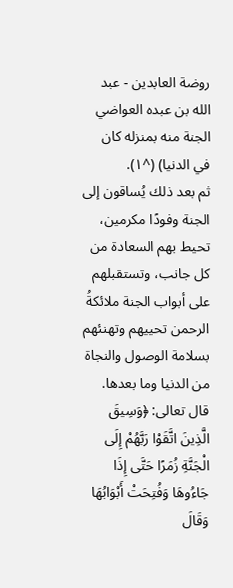روضة العابدين - عبد الله بن عبده العواضي
الجنة منه بمنزله كان في الدنيا) (^١).
ثم بعد ذلك يُساقون إلى الجنة وفودًا مكرمين، تحيط بهم السعادة من كل جانب، وتستقبلهم على أبواب الجنة ملائكةُ الرحمن تحييهم وتهنئهم بسلامة الوصول والنجاة من الدنيا وما بعدها. قال تعالى: ﴿وَسِيقَ الَّذِينَ اتَّقَوْا رَبَّهُمْ إِلَى الْجَنَّةِ زُمَرًا حَتَّى إِذَا جَاءُوهَا وَفُتِحَتْ أَبْوَابُهَا وَقَالَ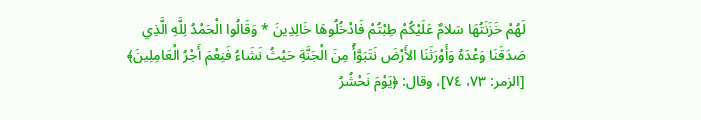لَهُمْ خَزَنَتُهَا سَلامٌ عَلَيْكُمْ طِبْتُمْ فَادْخُلُوهَا خَالِدِينَ * وَقَالُوا الْحَمْدُ لِلَّهِ الَّذِي صَدَقَنَا وَعْدَهُ وَأَوْرَثَنَا الأَرْضَ نَتَبَوَّأُ مِنَ الْجَنَّةِ حَيْثُ نَشَاءُ فَنِعْمَ أَجْرُ الْعَامِلِينَ﴾ [الزمر: ٧٣، ٧٤]، وقال: ﴿يَوْمَ نَحْشُرُ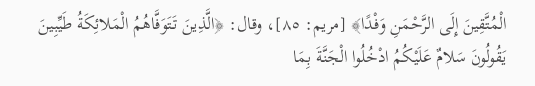الْمُتَّقِينَ إِلَى الرَّحْمَنِ وَفْدًا﴾ [مريم: ٨٥]، وقال: ﴿الَّذِينَ تَتَوَفَّاهُمُ الْمَلائِكَةُ طَيِّبِينَ يَقُولُونَ سَلامٌ عَلَيْكُمُ ادْخُلُوا الْجَنَّةَ بِمَا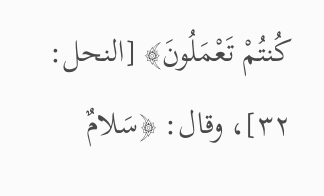كُنتُمْ تَعْمَلُونَ﴾ [النحل: ٣٢]، وقال: ﴿سَلامٌ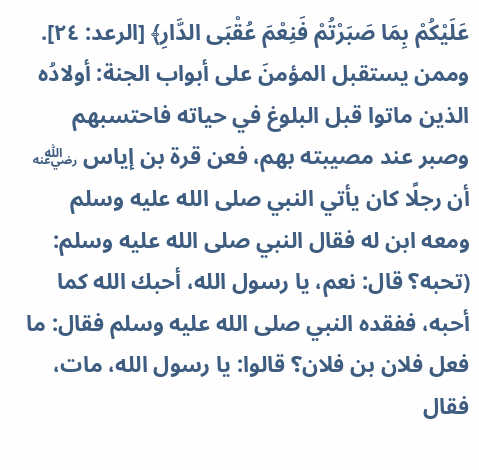عَلَيْكُمْ بِمَا صَبَرْتُمْ فَنِعْمَ عُقْبَى الدَّارِ﴾ [الرعد: ٢٤].
وممن يستقبل المؤمنَ على أبواب الجنة: أولادُه الذين ماتوا قبل البلوغ في حياته فاحتسبهم وصبر عند مصيبته بهم، فعن قرة بن إياس ﵁ أن رجلًا كان يأتي النبي صلى الله عليه وسلم ومعه ابن له فقال النبي صلى الله عليه وسلم: (تحبه؟ قال: نعم، يا رسول الله، أحبك الله كما أحبه، ففقده النبي صلى الله عليه وسلم فقال: ما فعل فلان بن فلان؟ قالوا: يا رسول الله، مات، فقال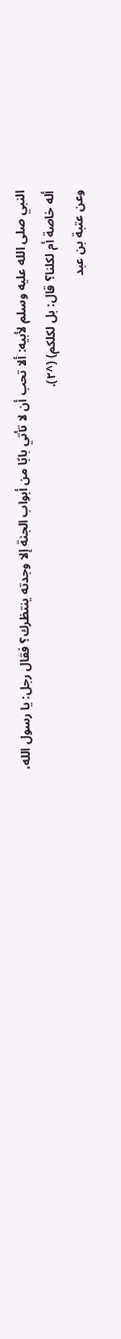النبي صلى الله عليه وسلم لأبيه: ألا تحب أن لا تأتي بابًا من أبواب الجنة إلا وجدته ينتظرك؟ فقال رجل: يا رسول الله، أله خاصة أم لكلنا؟ قال: بل لكلكم) (^٢).
وعن عتبة بن عبد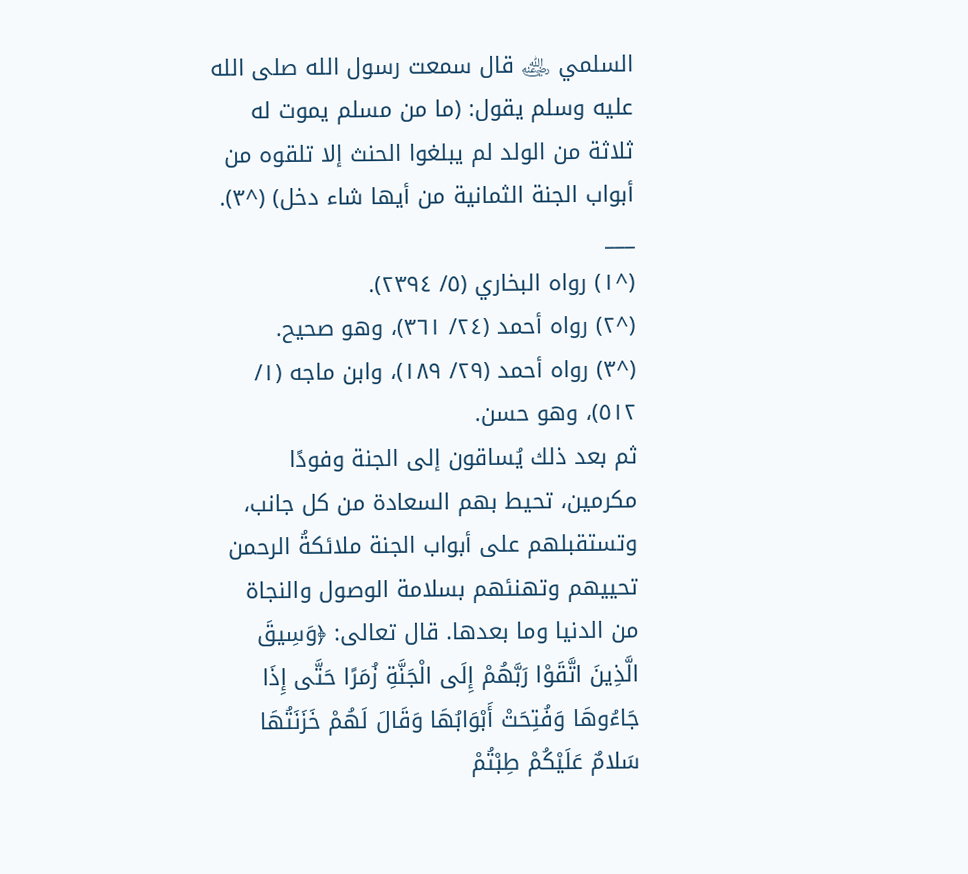السلمي ﵁ قال سمعت رسول الله صلى الله عليه وسلم يقول: (ما من مسلم يموت له ثلاثة من الولد لم يبلغوا الحنث إلا تلقوه من أبواب الجنة الثمانية من أيها شاء دخل) (^٣).
___
(^١) رواه البخاري (٥/ ٢٣٩٤).
(^٢) رواه أحمد (٢٤/ ٣٦١)، وهو صحيح.
(^٣) رواه أحمد (٢٩/ ١٨٩)، وابن ماجه (١/ ٥١٢)، وهو حسن.
ثم بعد ذلك يُساقون إلى الجنة وفودًا مكرمين، تحيط بهم السعادة من كل جانب، وتستقبلهم على أبواب الجنة ملائكةُ الرحمن تحييهم وتهنئهم بسلامة الوصول والنجاة من الدنيا وما بعدها. قال تعالى: ﴿وَسِيقَ الَّذِينَ اتَّقَوْا رَبَّهُمْ إِلَى الْجَنَّةِ زُمَرًا حَتَّى إِذَا جَاءُوهَا وَفُتِحَتْ أَبْوَابُهَا وَقَالَ لَهُمْ خَزَنَتُهَا سَلامٌ عَلَيْكُمْ طِبْتُمْ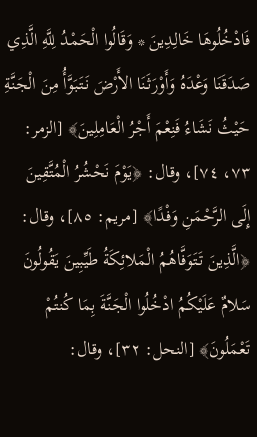فَادْخُلُوهَا خَالِدِينَ * وَقَالُوا الْحَمْدُ لِلَّهِ الَّذِي صَدَقَنَا وَعْدَهُ وَأَوْرَثَنَا الأَرْضَ نَتَبَوَّأُ مِنَ الْجَنَّةِ حَيْثُ نَشَاءُ فَنِعْمَ أَجْرُ الْعَامِلِينَ﴾ [الزمر: ٧٣، ٧٤]، وقال: ﴿يَوْمَ نَحْشُرُ الْمُتَّقِينَ إِلَى الرَّحْمَنِ وَفْدًا﴾ [مريم: ٨٥]، وقال: ﴿الَّذِينَ تَتَوَفَّاهُمُ الْمَلائِكَةُ طَيِّبِينَ يَقُولُونَ سَلامٌ عَلَيْكُمُ ادْخُلُوا الْجَنَّةَ بِمَا كُنتُمْ تَعْمَلُونَ﴾ [النحل: ٣٢]، وقال: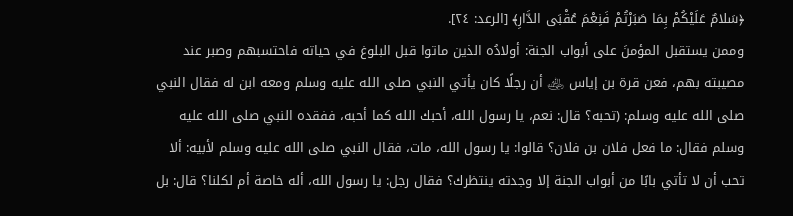﴿سَلامٌ عَلَيْكُمْ بِمَا صَبَرْتُمْ فَنِعْمَ عُقْبَى الدَّارِ﴾ [الرعد: ٢٤].
وممن يستقبل المؤمنَ على أبواب الجنة: أولادُه الذين ماتوا قبل البلوغ في حياته فاحتسبهم وصبر عند مصيبته بهم، فعن قرة بن إياس ﵁ أن رجلًا كان يأتي النبي صلى الله عليه وسلم ومعه ابن له فقال النبي صلى الله عليه وسلم: (تحبه؟ قال: نعم، يا رسول الله، أحبك الله كما أحبه، ففقده النبي صلى الله عليه وسلم فقال: ما فعل فلان بن فلان؟ قالوا: يا رسول الله، مات، فقال النبي صلى الله عليه وسلم لأبيه: ألا تحب أن لا تأتي بابًا من أبواب الجنة إلا وجدته ينتظرك؟ فقال رجل: يا رسول الله، أله خاصة أم لكلنا؟ قال: بل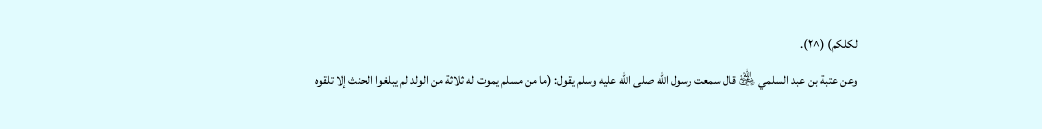لكلكم) (^٢).
وعن عتبة بن عبد السلمي ﵁ قال سمعت رسول الله صلى الله عليه وسلم يقول: (ما من مسلم يموت له ثلاثة من الولد لم يبلغوا الحنث إلا تلقوه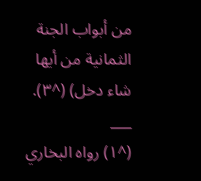من أبواب الجنة الثمانية من أيها شاء دخل) (^٣).
___
(^١) رواه البخاري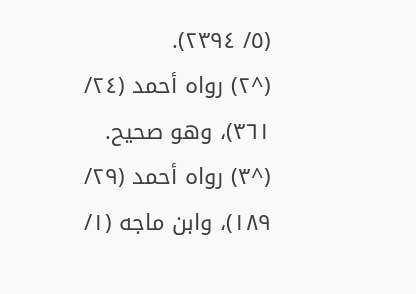(٥/ ٢٣٩٤).
(^٢) رواه أحمد (٢٤/ ٣٦١)، وهو صحيح.
(^٣) رواه أحمد (٢٩/ ١٨٩)، وابن ماجه (١/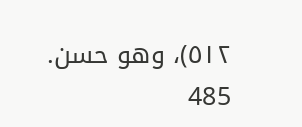٥١٢)، وهو حسن.
485